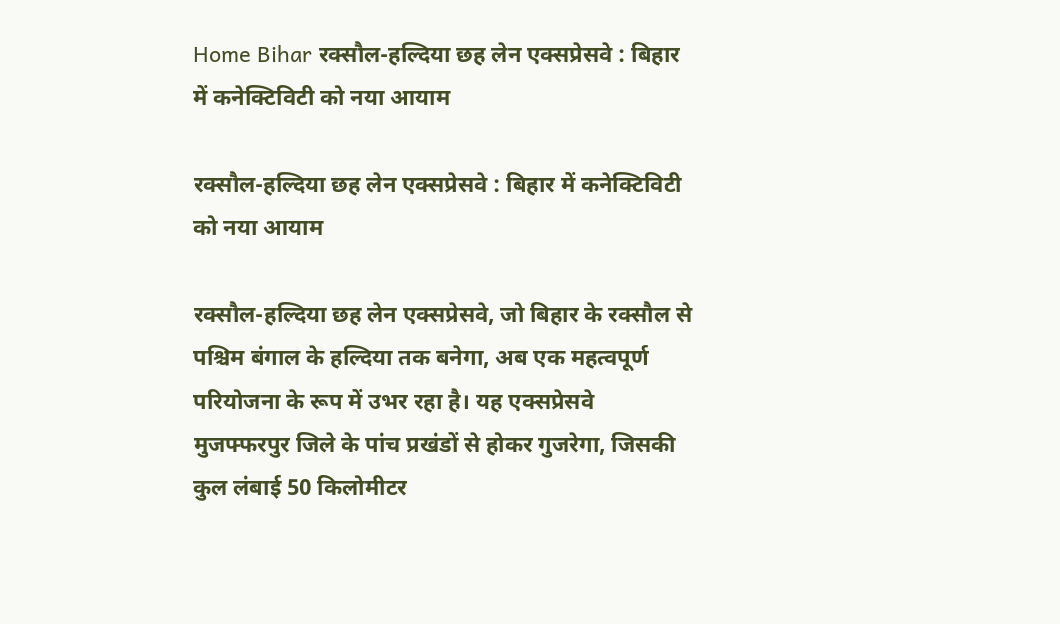Home Bihar रक्सौल-हल्दिया छह लेन एक्सप्रेसवे : बिहार में कनेक्टिविटी को नया आयाम

रक्सौल-हल्दिया छह लेन एक्सप्रेसवे : बिहार में कनेक्टिविटी को नया आयाम

रक्सौल-हल्दिया छह लेन एक्सप्रेसवे, जो बिहार के रक्सौल से पश्चिम बंगाल के हल्दिया तक बनेगा, अब एक महत्वपूर्ण परियोजना के रूप में उभर रहा है। यह एक्सप्रेसवे मुजफ्फरपुर जिले के पांच प्रखंडों से होकर गुजरेगा, जिसकी कुल लंबाई 50 किलोमीटर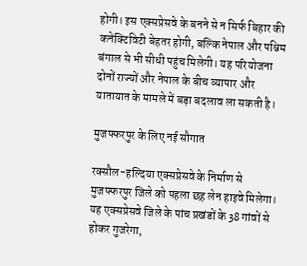होगी। इस एक्सप्रेसवे के बनने से न सिर्फ बिहार की कनेक्टिविटी बेहतर होगी, बल्कि नेपाल और पश्चिम बंगाल से भी सीधी पहुंच मिलेगी। यह परियोजना दोनों राज्यों और नेपाल के बीच व्यापार और यातायात के मामले में बड़ा बदलाव ला सकती है।

मुजफ्फरपुर के लिए नई सौगात

रक्सौल-हल्दिया एक्सप्रेसवे के निर्माण से मुजफ्फरपुर जिले को पहला छह लेन हाइवे मिलेगा। यह एक्सप्रेसवे जिले के पांच प्रखंडों के 38 गांवों से होकर गुजरेगा,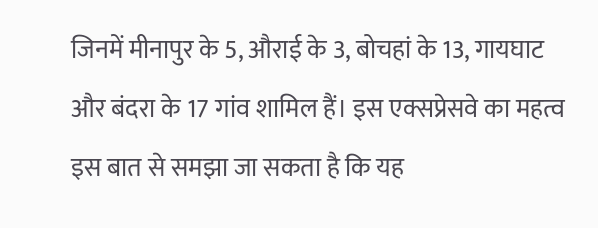जिनमें मीनापुर के 5, औराई के 3, बोचहां के 13, गायघाट और बंदरा के 17 गांव शामिल हैं। इस एक्सप्रेसवे का महत्व इस बात से समझा जा सकता है कि यह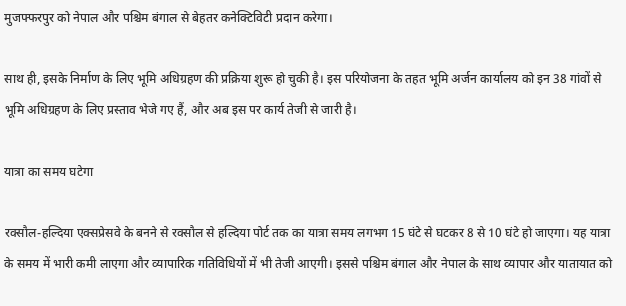मुजफ्फरपुर को नेपाल और पश्चिम बंगाल से बेहतर कनेक्टिविटी प्रदान करेगा।

साथ ही, इसके निर्माण के लिए भूमि अधिग्रहण की प्रक्रिया शुरू हो चुकी है। इस परियोजना के तहत भूमि अर्जन कार्यालय को इन 38 गांवों से भूमि अधिग्रहण के लिए प्रस्ताव भेजे गए हैं, और अब इस पर कार्य तेजी से जारी है।

यात्रा का समय घटेगा

रक्सौल-हल्दिया एक्सप्रेसवे के बनने से रक्सौल से हल्दिया पोर्ट तक का यात्रा समय लगभग 15 घंटे से घटकर 8 से 10 घंटे हो जाएगा। यह यात्रा के समय में भारी कमी लाएगा और व्यापारिक गतिविधियों में भी तेजी आएगी। इससे पश्चिम बंगाल और नेपाल के साथ व्यापार और यातायात को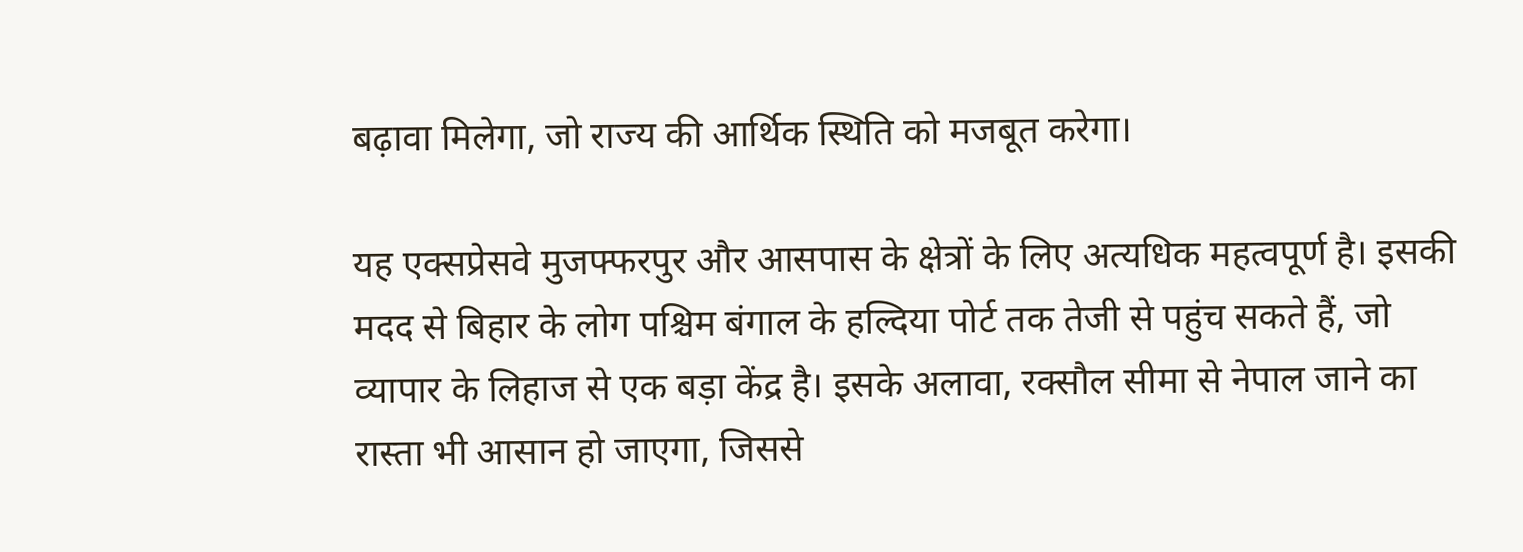बढ़ावा मिलेगा, जो राज्य की आर्थिक स्थिति को मजबूत करेगा।

यह एक्सप्रेसवे मुजफ्फरपुर और आसपास के क्षेत्रों के लिए अत्यधिक महत्वपूर्ण है। इसकी मदद से बिहार के लोग पश्चिम बंगाल के हल्दिया पोर्ट तक तेजी से पहुंच सकते हैं, जो व्यापार के लिहाज से एक बड़ा केंद्र है। इसके अलावा, रक्सौल सीमा से नेपाल जाने का रास्ता भी आसान हो जाएगा, जिससे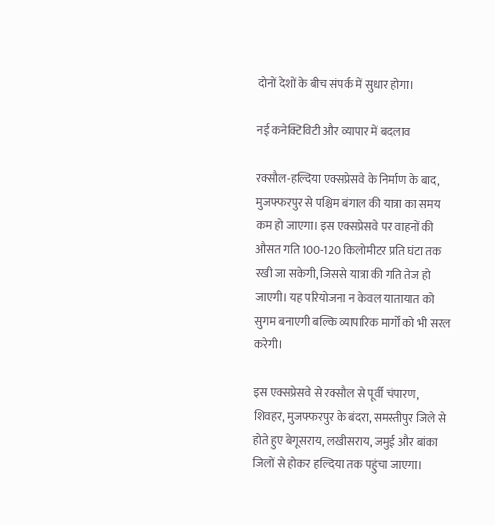दोनों देशों के बीच संपर्क में सुधार होगा।

नई कनेक्टिविटी और व्यापार में बदलाव

रक्सौल-हल्दिया एक्सप्रेसवे के निर्माण के बाद, मुजफ्फरपुर से पश्चिम बंगाल की यात्रा का समय कम हो जाएगा। इस एक्सप्रेसवे पर वाहनों की औसत गति 100-120 किलोमीटर प्रति घंटा तक रखी जा सकेगी, जिससे यात्रा की गति तेज हो जाएगी। यह परियोजना न केवल यातायात को सुगम बनाएगी बल्कि व्यापारिक मार्गों को भी सरल करेगी।

इस एक्सप्रेसवे से रक्सौल से पूर्वी चंपारण, शिवहर, मुजफ्फरपुर के बंदरा, समस्तीपुर जिले से होते हुए बेगूसराय, लखीसराय, जमुई और बांका जिलों से होकर हल्दिया तक पहुंचा जाएगा।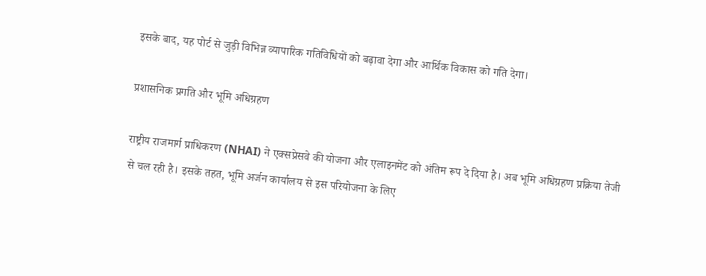इसके बाद, यह पोर्ट से जुड़ी विभिन्न व्यापारिक गतिविधियों को बढ़ावा देगा और आर्थिक विकास को गति देगा।

प्रशासनिक प्रगति और भूमि अधिग्रहण

राष्ट्रीय राजमार्ग प्राधिकरण (NHAI) ने एक्सप्रेसवे की योजना और एलाइनमेंट को अंतिम रूप दे दिया है। अब भूमि अधिग्रहण प्रक्रिया तेजी से चल रही है। इसके तहत, भूमि अर्जन कार्यालय से इस परियोजना के लिए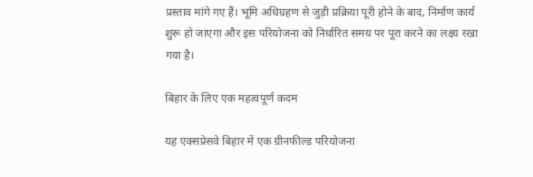प्रस्ताव मांगे गए हैं। भूमि अधिग्रहण से जुड़ी प्रक्रिया पूरी होने के बाद, निर्माण कार्य शुरू हो जाएगा और इस परियोजना को निर्धारित समय पर पूरा करने का लक्ष्य रखा गया है।

बिहार के लिए एक महत्वपूर्ण कदम

यह एक्सप्रेसवे बिहार में एक ग्रीनफील्ड परियोजना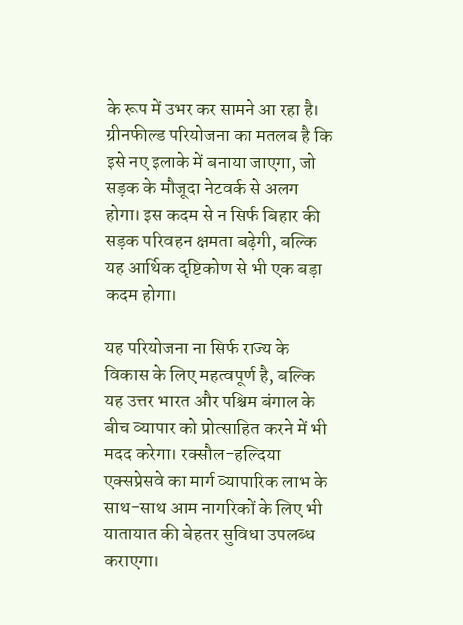के रूप में उभर कर सामने आ रहा है। ग्रीनफील्ड परियोजना का मतलब है कि इसे नए इलाके में बनाया जाएगा, जो सड़क के मौजूदा नेटवर्क से अलग होगा। इस कदम से न सिर्फ बिहार की सड़क परिवहन क्षमता बढ़ेगी, बल्कि यह आर्थिक दृष्टिकोण से भी एक बड़ा कदम होगा।

यह परियोजना ना सिर्फ राज्य के विकास के लिए महत्वपूर्ण है, बल्कि यह उत्तर भारत और पश्चिम बंगाल के बीच व्यापार को प्रोत्साहित करने में भी मदद करेगा। रक्सौल-हल्दिया एक्सप्रेसवे का मार्ग व्यापारिक लाभ के साथ-साथ आम नागरिकों के लिए भी यातायात की बेहतर सुविधा उपलब्ध कराएगा।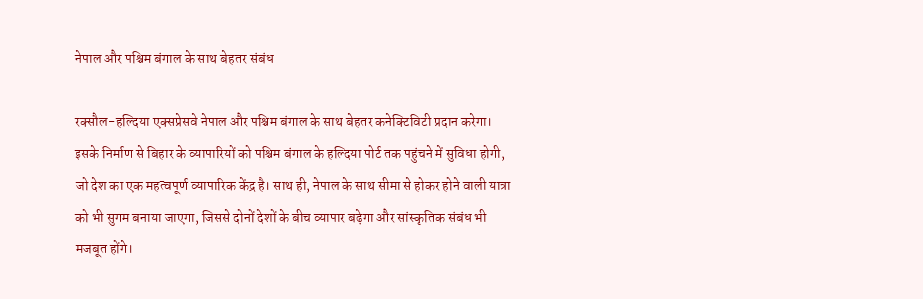नेपाल और पश्चिम बंगाल के साथ बेहतर संबंध

रक्सौल-हल्दिया एक्सप्रेसवे नेपाल और पश्चिम बंगाल के साथ बेहतर कनेक्टिविटी प्रदान करेगा। इसके निर्माण से बिहार के व्यापारियों को पश्चिम बंगाल के हल्दिया पोर्ट तक पहुंचने में सुविधा होगी, जो देश का एक महत्वपूर्ण व्यापारिक केंद्र है। साथ ही, नेपाल के साथ सीमा से होकर होने वाली यात्रा को भी सुगम बनाया जाएगा, जिससे दोनों देशों के बीच व्यापार बढ़ेगा और सांस्कृतिक संबंध भी मजबूत होंगे।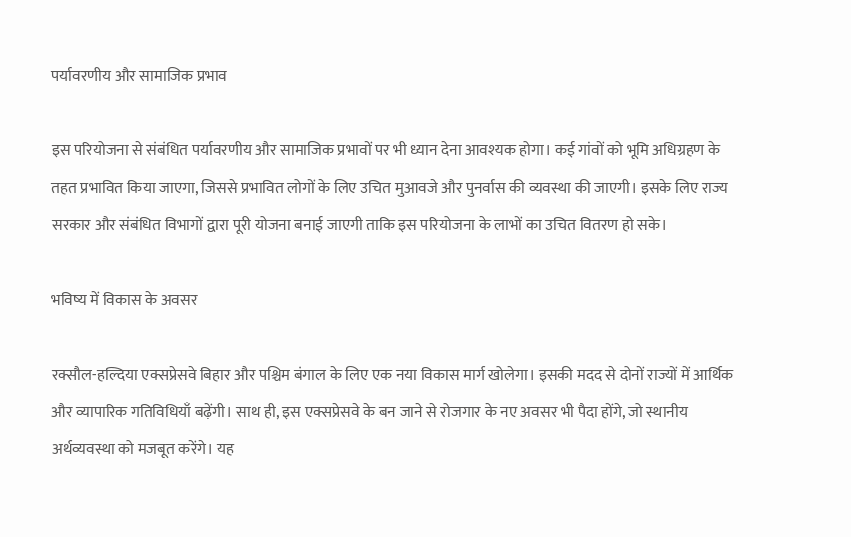पर्यावरणीय और सामाजिक प्रभाव

इस परियोजना से संबंधित पर्यावरणीय और सामाजिक प्रभावों पर भी ध्यान देना आवश्यक होगा। कई गांवों को भूमि अधिग्रहण के तहत प्रभावित किया जाएगा, जिससे प्रभावित लोगों के लिए उचित मुआवजे और पुनर्वास की व्यवस्था की जाएगी। इसके लिए राज्य सरकार और संबंधित विभागों द्वारा पूरी योजना बनाई जाएगी ताकि इस परियोजना के लाभों का उचित वितरण हो सके।

भविष्य में विकास के अवसर

रक्सौल-हल्दिया एक्सप्रेसवे बिहार और पश्चिम बंगाल के लिए एक नया विकास मार्ग खोलेगा। इसकी मदद से दोनों राज्यों में आर्थिक और व्यापारिक गतिविधियाँ बढ़ेंगी। साथ ही, इस एक्सप्रेसवे के बन जाने से रोजगार के नए अवसर भी पैदा होंगे, जो स्थानीय अर्थव्यवस्था को मजबूत करेंगे। यह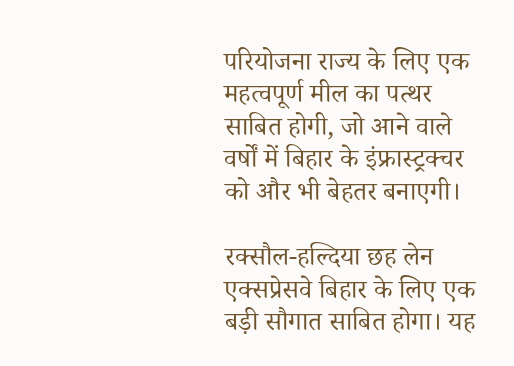परियोजना राज्य के लिए एक महत्वपूर्ण मील का पत्थर साबित होगी, जो आने वाले वर्षों में बिहार के इंफ्रास्ट्रक्चर को और भी बेहतर बनाएगी।

रक्सौल-हल्दिया छह लेन एक्सप्रेसवे बिहार के लिए एक बड़ी सौगात साबित होगा। यह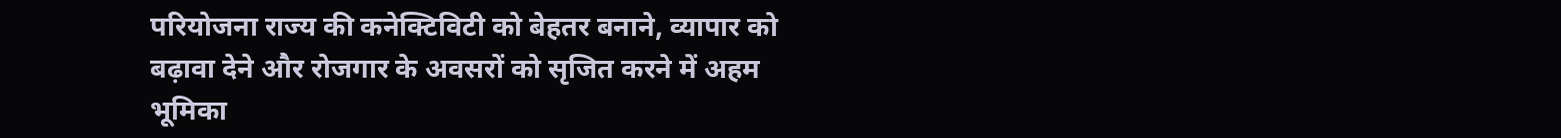परियोजना राज्य की कनेक्टिविटी को बेहतर बनाने, व्यापार को बढ़ावा देने और रोजगार के अवसरों को सृजित करने में अहम भूमिका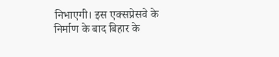निभाएगी। इस एक्सप्रेसवे के निर्माण के बाद बिहार के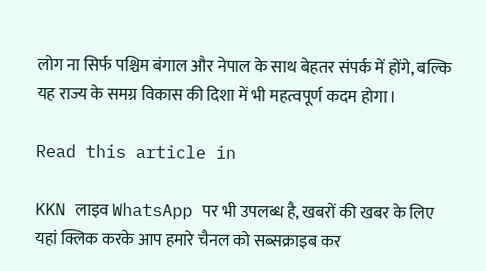लोग ना सिर्फ पश्चिम बंगाल और नेपाल के साथ बेहतर संपर्क में होंगे, बल्कि यह राज्य के समग्र विकास की दिशा में भी महत्वपूर्ण कदम होगा।

Read this article in

KKN लाइव WhatsApp पर भी उपलब्ध है, खबरों की खबर के लिए यहां क्लिक करके आप हमारे चैनल को सब्सक्राइब कर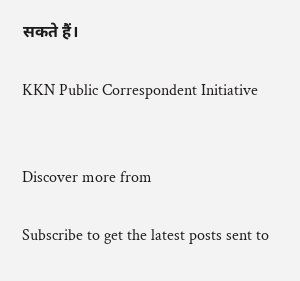सकते हैं।

KKN Public Correspondent Initiative


Discover more from

Subscribe to get the latest posts sent to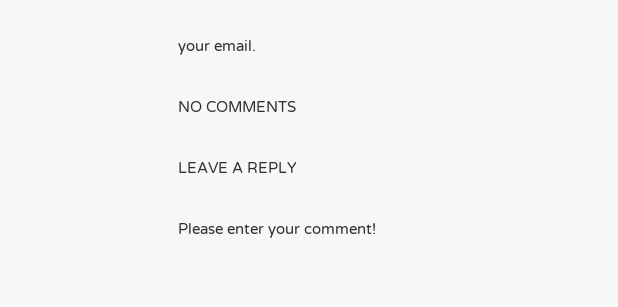your email.

NO COMMENTS

LEAVE A REPLY

Please enter your comment!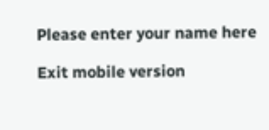Please enter your name here

Exit mobile version